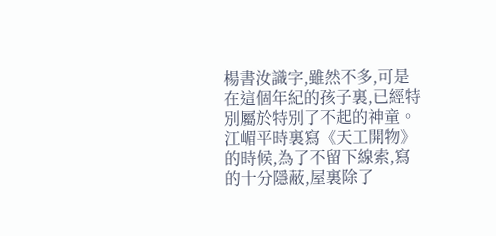楊書汝識字,雖然不多,可是在這個年紀的孩子裏,已經特別屬於特別了不起的神童。
江嵋平時裏寫《天工開物》的時候,為了不留下線索,寫的十分隱蔽,屋裏除了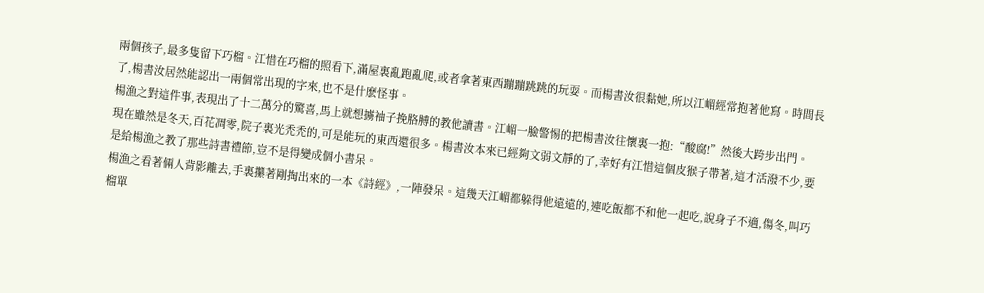兩個孩子,最多隻留下巧榴。江惜在巧榴的照看下,滿屋裏亂跑亂爬,或者拿著東西蹦蹦跳跳的玩耍。而楊書汝很黏她,所以江嵋經常抱著他寫。時間長了,楊書汝居然能認出一兩個常出現的字來,也不是什麽怪事。
楊漁之對這件事,表現出了十二萬分的驚喜,馬上就想擄袖子挽胳膊的教他讀書。江嵋一臉警惕的把楊書汝往懷裏一抱:“酸腐!”然後大跨步出門。
現在雖然是冬天,百花凋零,院子裏光禿禿的,可是能玩的東西還很多。楊書汝本來已經夠文弱文靜的了,幸好有江惜這個皮猴子帶著,這才活潑不少,要是給楊漁之教了那些詩書禮節,豈不是得變成個小書呆。
楊漁之看著倆人背影離去,手裏攥著剛掏出來的一本《詩經》,一陣發呆。這幾天江嵋都躲得他遠遠的,連吃飯都不和他一起吃,說身子不適,傷冬,叫巧榴單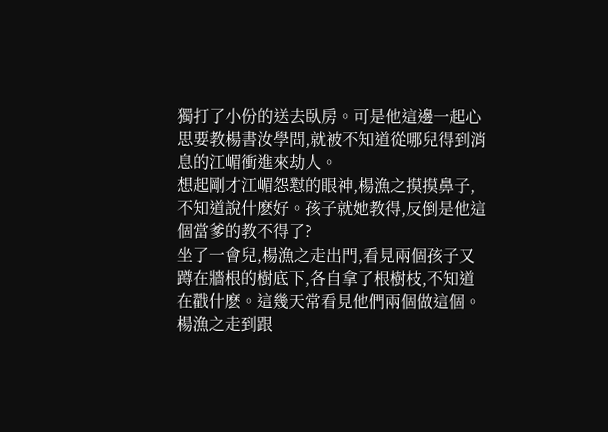獨打了小份的送去臥房。可是他這邊一起心思要教楊書汝學問,就被不知道從哪兒得到消息的江嵋衝進來劫人。
想起剛才江嵋怨懟的眼神,楊漁之摸摸鼻子,不知道說什麽好。孩子就她教得,反倒是他這個當爹的教不得了?
坐了一會兒,楊漁之走出門,看見兩個孩子又蹲在牆根的樹底下,各自拿了根樹枝,不知道在戳什麽。這幾天常看見他們兩個做這個。
楊漁之走到跟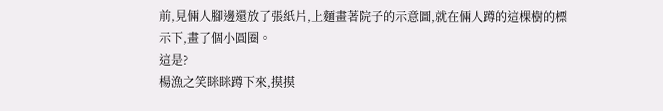前,見倆人腳邊還放了張紙片,上麵畫著院子的示意圖,就在倆人蹲的這棵樹的標示下,畫了個小圓圈。
這是?
楊漁之笑眯眯蹲下來,摸摸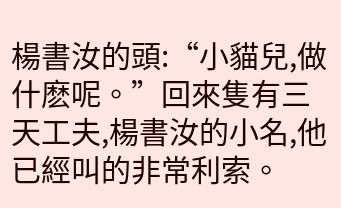楊書汝的頭:“小貓兒,做什麽呢。”回來隻有三天工夫,楊書汝的小名,他已經叫的非常利索。